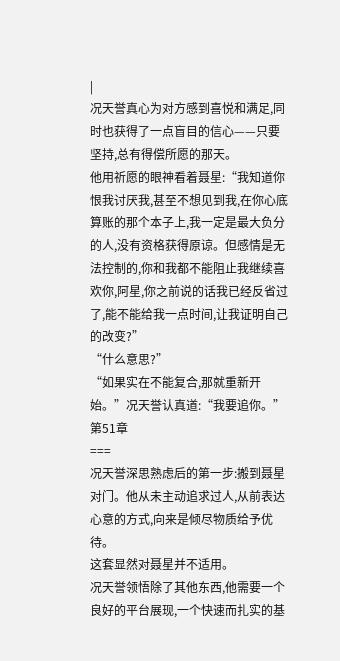|
况天誉真心为对方感到喜悦和满足,同时也获得了一点盲目的信心——只要坚持,总有得偿所愿的那天。
他用祈愿的眼神看着聂星:“我知道你恨我讨厌我,甚至不想见到我,在你心底算账的那个本子上,我一定是最大负分的人,没有资格获得原谅。但感情是无法控制的,你和我都不能阻止我继续喜欢你,阿星,你之前说的话我已经反省过了,能不能给我一点时间,让我证明自己的改变?”
“什么意思?”
“如果实在不能复合,那就重新开始。”况天誉认真道:“我要追你。”
第51章
===
况天誉深思熟虑后的第一步:搬到聂星对门。他从未主动追求过人,从前表达心意的方式,向来是倾尽物质给予优待。
这套显然对聂星并不适用。
况天誉领悟除了其他东西,他需要一个良好的平台展现,一个快速而扎实的基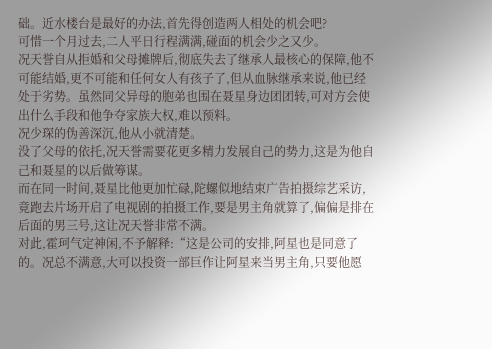础。近水楼台是最好的办法,首先得创造两人相处的机会吧?
可惜一个月过去,二人平日行程满满,碰面的机会少之又少。
况天誉自从拒婚和父母摊牌后,彻底失去了继承人最核心的保障,他不可能结婚,更不可能和任何女人有孩子了,但从血脉继承来说,他已经处于劣势。虽然同父异母的胞弟也围在聂星身边团团转,可对方会使出什么手段和他争夺家族大权,难以预料。
况少琛的伪善深沉,他从小就清楚。
没了父母的依托,况天誉需要花更多精力发展自己的势力,这是为他自己和聂星的以后做筹谋。
而在同一时间,聂星比他更加忙碌,陀螺似地结束广告拍摄综艺采访,竟跑去片场开启了电视剧的拍摄工作,要是男主角就算了,偏偏是排在后面的男三号,这让况天誉非常不满。
对此,霍珂气定神闲,不予解释:“这是公司的安排,阿星也是同意了的。况总不满意,大可以投资一部巨作让阿星来当男主角,只要他愿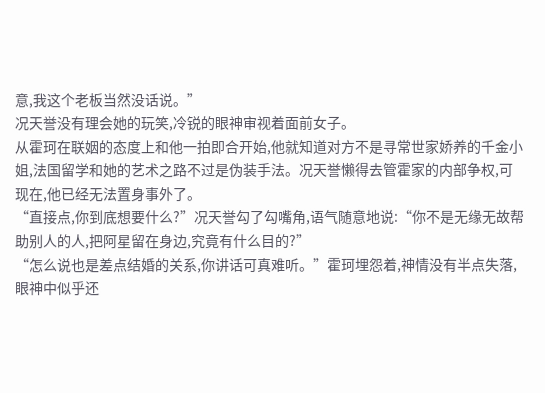意,我这个老板当然没话说。”
况天誉没有理会她的玩笑,冷锐的眼神审视着面前女子。
从霍珂在联姻的态度上和他一拍即合开始,他就知道对方不是寻常世家娇养的千金小姐,法国留学和她的艺术之路不过是伪装手法。况天誉懒得去管霍家的内部争权,可现在,他已经无法置身事外了。
“直接点,你到底想要什么?”况天誉勾了勾嘴角,语气随意地说:“你不是无缘无故帮助别人的人,把阿星留在身边,究竟有什么目的?”
“怎么说也是差点结婚的关系,你讲话可真难听。”霍珂埋怨着,神情没有半点失落,眼神中似乎还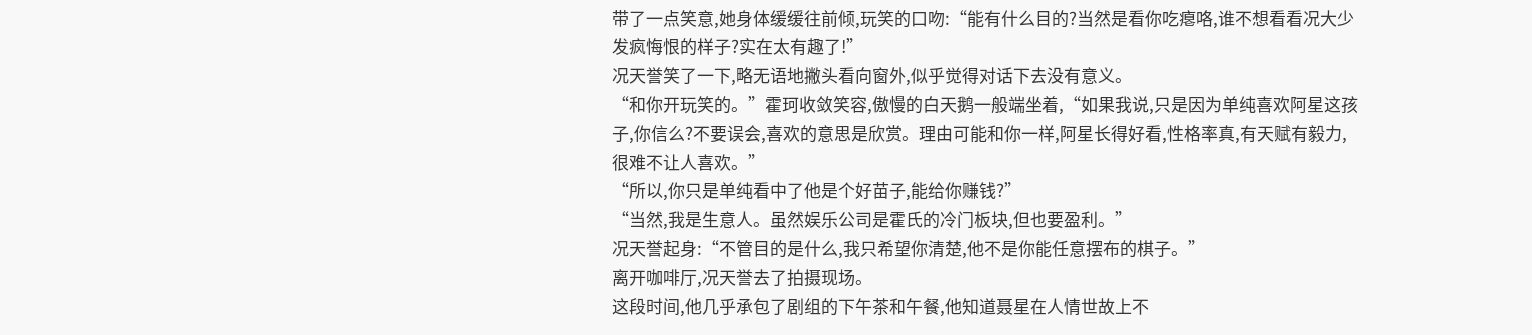带了一点笑意,她身体缓缓往前倾,玩笑的口吻:“能有什么目的?当然是看你吃瘪咯,谁不想看看况大少发疯悔恨的样子?实在太有趣了!”
况天誉笑了一下,略无语地撇头看向窗外,似乎觉得对话下去没有意义。
“和你开玩笑的。”霍珂收敛笑容,傲慢的白天鹅一般端坐着,“如果我说,只是因为单纯喜欢阿星这孩子,你信么?不要误会,喜欢的意思是欣赏。理由可能和你一样,阿星长得好看,性格率真,有天赋有毅力,很难不让人喜欢。”
“所以,你只是单纯看中了他是个好苗子,能给你赚钱?”
“当然,我是生意人。虽然娱乐公司是霍氏的冷门板块,但也要盈利。”
况天誉起身:“不管目的是什么,我只希望你清楚,他不是你能任意摆布的棋子。”
离开咖啡厅,况天誉去了拍摄现场。
这段时间,他几乎承包了剧组的下午茶和午餐,他知道聂星在人情世故上不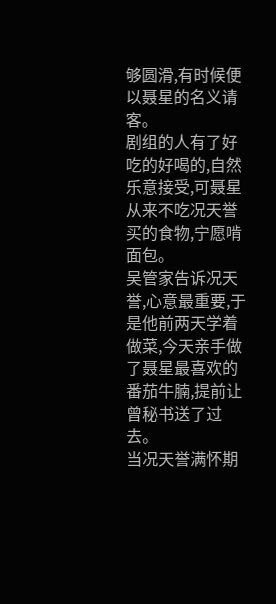够圆滑,有时候便以聂星的名义请客。
剧组的人有了好吃的好喝的,自然乐意接受,可聂星从来不吃况天誉买的食物,宁愿啃面包。
吴管家告诉况天誉,心意最重要,于是他前两天学着做菜,今天亲手做了聂星最喜欢的番茄牛腩,提前让曾秘书送了过去。
当况天誉满怀期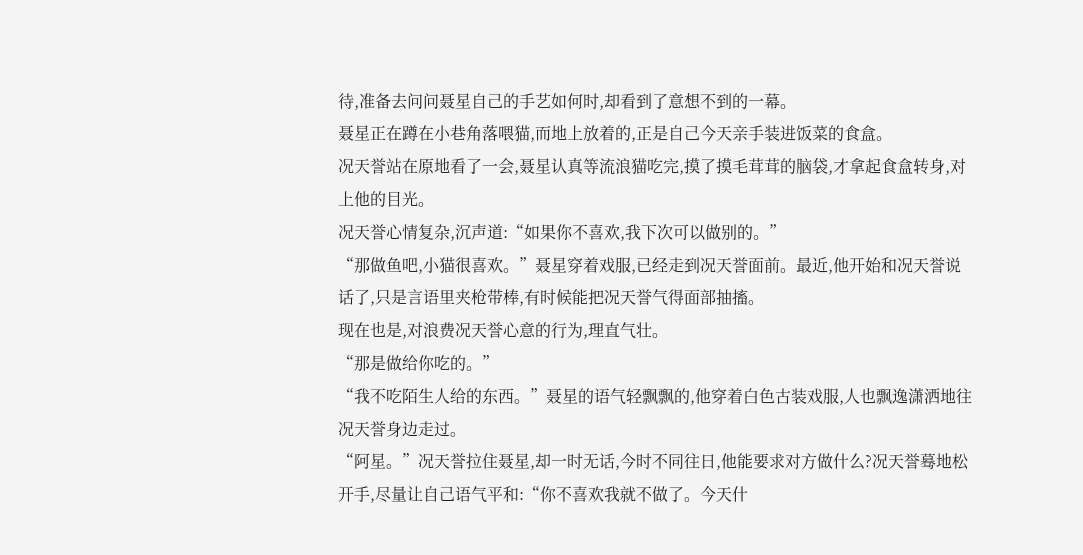待,准备去问问聂星自己的手艺如何时,却看到了意想不到的一幕。
聂星正在蹲在小巷角落喂猫,而地上放着的,正是自己今天亲手装进饭菜的食盒。
况天誉站在原地看了一会,聂星认真等流浪猫吃完,摸了摸毛茸茸的脑袋,才拿起食盒转身,对上他的目光。
况天誉心情复杂,沉声道:“如果你不喜欢,我下次可以做别的。”
“那做鱼吧,小猫很喜欢。”聂星穿着戏服,已经走到况天誉面前。最近,他开始和况天誉说话了,只是言语里夹枪带棒,有时候能把况天誉气得面部抽搐。
现在也是,对浪费况天誉心意的行为,理直气壮。
“那是做给你吃的。”
“我不吃陌生人给的东西。”聂星的语气轻飘飘的,他穿着白色古装戏服,人也飘逸潇洒地往况天誉身边走过。
“阿星。”况天誉拉住聂星,却一时无话,今时不同往日,他能要求对方做什么?况天誉蓦地松开手,尽量让自己语气平和:“你不喜欢我就不做了。今天什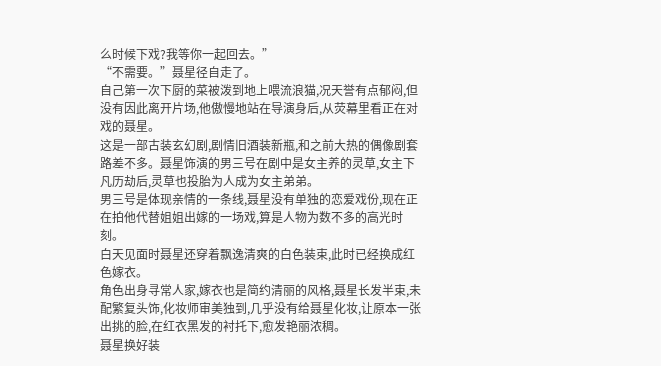么时候下戏?我等你一起回去。”
“不需要。”聂星径自走了。
自己第一次下厨的菜被泼到地上喂流浪猫,况天誉有点郁闷,但没有因此离开片场,他傲慢地站在导演身后,从荧幕里看正在对戏的聂星。
这是一部古装玄幻剧,剧情旧酒装新瓶,和之前大热的偶像剧套路差不多。聂星饰演的男三号在剧中是女主养的灵草,女主下凡历劫后,灵草也投胎为人成为女主弟弟。
男三号是体现亲情的一条线,聂星没有单独的恋爱戏份,现在正在拍他代替姐姐出嫁的一场戏,算是人物为数不多的高光时刻。
白天见面时聂星还穿着飘逸清爽的白色装束,此时已经换成红色嫁衣。
角色出身寻常人家,嫁衣也是简约清丽的风格,聂星长发半束,未配繁复头饰,化妆师审美独到,几乎没有给聂星化妆,让原本一张出挑的脸,在红衣黑发的衬托下,愈发艳丽浓稠。
聂星换好装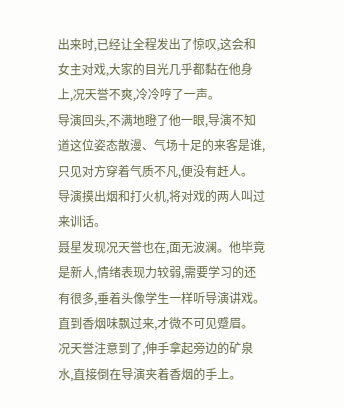出来时,已经让全程发出了惊叹,这会和女主对戏,大家的目光几乎都黏在他身上,况天誉不爽,冷冷哼了一声。
导演回头,不满地瞪了他一眼,导演不知道这位姿态散漫、气场十足的来客是谁,只见对方穿着气质不凡,便没有赶人。
导演摸出烟和打火机,将对戏的两人叫过来训话。
聂星发现况天誉也在,面无波澜。他毕竟是新人,情绪表现力较弱,需要学习的还有很多,垂着头像学生一样听导演讲戏。直到香烟味飘过来,才微不可见蹙眉。
况天誉注意到了,伸手拿起旁边的矿泉水,直接倒在导演夹着香烟的手上。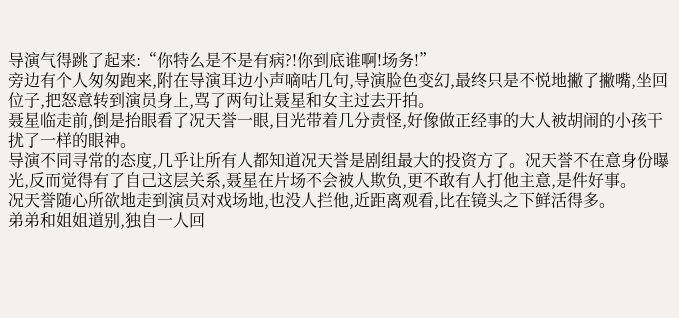导演气得跳了起来:“你特么是不是有病?!你到底谁啊!场务!”
旁边有个人匆匆跑来,附在导演耳边小声嘀咕几句,导演脸色变幻,最终只是不悦地撇了撇嘴,坐回位子,把怒意转到演员身上,骂了两句让聂星和女主过去开拍。
聂星临走前,倒是抬眼看了况天誉一眼,目光带着几分责怪,好像做正经事的大人被胡闹的小孩干扰了一样的眼神。
导演不同寻常的态度,几乎让所有人都知道况天誉是剧组最大的投资方了。况天誉不在意身份曝光,反而觉得有了自己这层关系,聂星在片场不会被人欺负,更不敢有人打他主意,是件好事。
况天誉随心所欲地走到演员对戏场地,也没人拦他,近距离观看,比在镜头之下鲜活得多。
弟弟和姐姐道别,独自一人回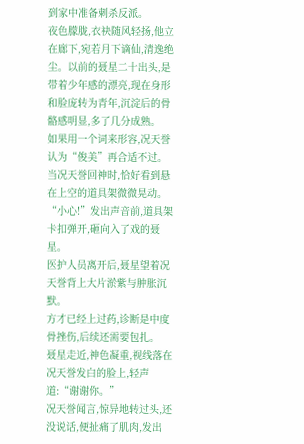到家中准备刺杀反派。
夜色朦胧,衣袂随风轻扬,他立在廊下,宛若月下谪仙,清逸绝尘。以前的聂星二十出头,是带着少年感的漂亮,现在身形和脸庞转为青年,沉淀后的骨骼感明显,多了几分成熟。
如果用一个词来形容,况天誉认为“俊美”再合适不过。
当况天誉回神时,恰好看到悬在上空的道具架微微晃动。
“小心!”发出声音前,道具架卡扣弹开,砸向入了戏的聂星。
医护人员离开后,聂星望着况天誉背上大片淤紫与肿胀沉默。
方才已经上过药,诊断是中度骨挫伤,后续还需要包扎。
聂星走近,神色凝重,视线落在况天誉发白的脸上,轻声道:“谢谢你。”
况天誉闻言,惊异地转过头,还没说话,便扯痛了肌肉,发出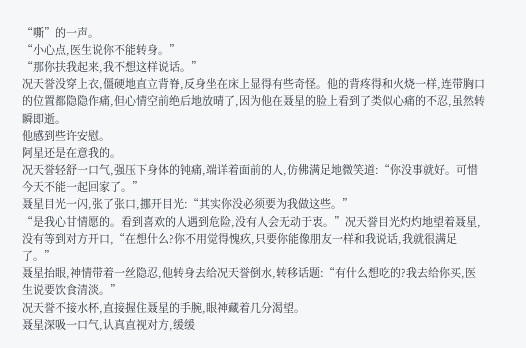“嘶”的一声。
“小心点,医生说你不能转身。”
“那你扶我起来,我不想这样说话。”
况天誉没穿上衣,僵硬地直立背脊,反身坐在床上显得有些奇怪。他的背疼得和火烧一样,连带胸口的位置都隐隐作痛,但心情空前绝后地放晴了,因为他在聂星的脸上看到了类似心痛的不忍,虽然转瞬即逝。
他感到些许安慰。
阿星还是在意我的。
况天誉轻舒一口气,强压下身体的钝痛,端详着面前的人,仿佛满足地微笑道:“你没事就好。可惜今天不能一起回家了。”
聂星目光一闪,张了张口,挪开目光:“其实你没必须要为我做这些。”
“是我心甘情愿的。看到喜欢的人遇到危险,没有人会无动于衷。”况天誉目光灼灼地望着聂星,没有等到对方开口,“在想什么?你不用觉得愧疚,只要你能像朋友一样和我说话,我就很满足了。”
聂星抬眼,神情带着一丝隐忍,他转身去给况天誉倒水,转移话题:“有什么想吃的?我去给你买,医生说要饮食清淡。”
况天誉不接水杯,直接握住聂星的手腕,眼神藏着几分渴望。
聂星深吸一口气,认真直视对方,缓缓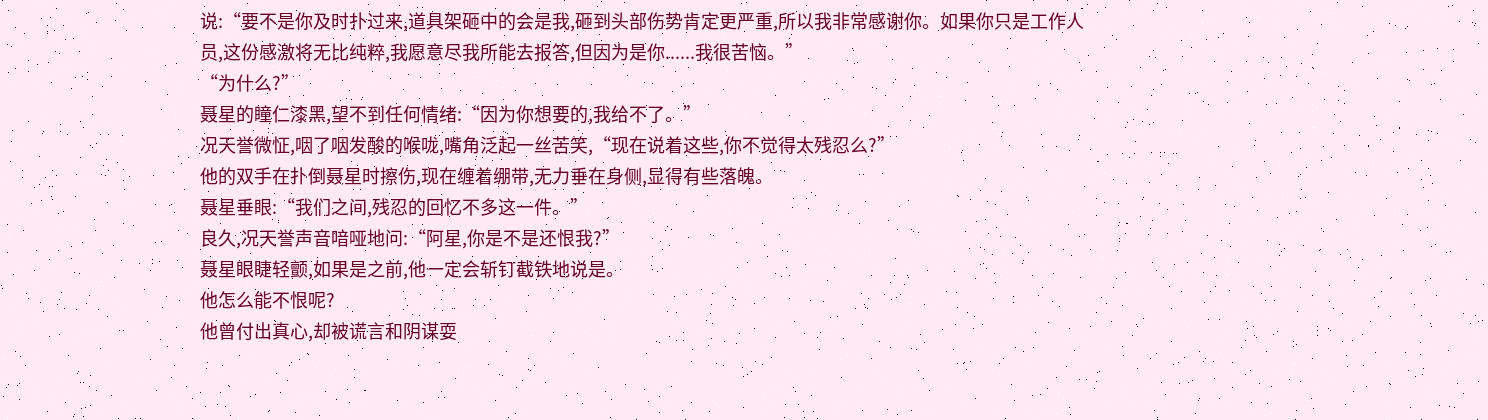说:“要不是你及时扑过来,道具架砸中的会是我,砸到头部伤势肯定更严重,所以我非常感谢你。如果你只是工作人员,这份感激将无比纯粹,我愿意尽我所能去报答,但因为是你......我很苦恼。”
“为什么?”
聂星的瞳仁漆黑,望不到任何情绪:“因为你想要的,我给不了。”
况天誉微怔,咽了咽发酸的喉咙,嘴角泛起一丝苦笑,“现在说着这些,你不觉得太残忍么?”
他的双手在扑倒聂星时擦伤,现在缠着绷带,无力垂在身侧,显得有些落魄。
聂星垂眼:“我们之间,残忍的回忆不多这一件。”
良久,况天誉声音喑哑地问:“阿星,你是不是还恨我?”
聂星眼睫轻颤,如果是之前,他一定会斩钉截铁地说是。
他怎么能不恨呢?
他曾付出真心,却被谎言和阴谋耍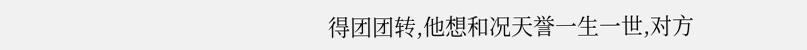得团团转,他想和况天誉一生一世,对方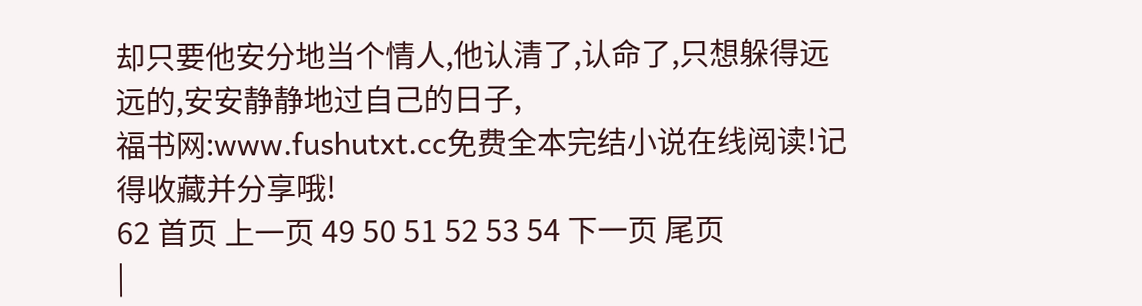却只要他安分地当个情人,他认清了,认命了,只想躲得远远的,安安静静地过自己的日子,
福书网:www.fushutxt.cc免费全本完结小说在线阅读!记得收藏并分享哦!
62 首页 上一页 49 50 51 52 53 54 下一页 尾页
|